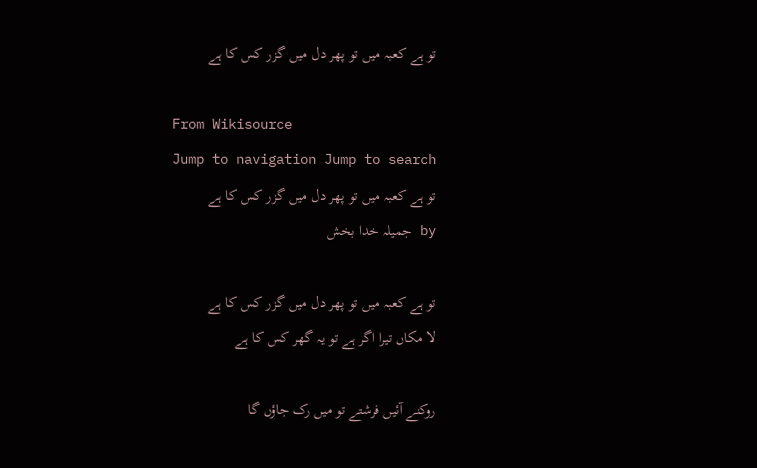تو ہے کعبہ میں تو پھر دل میں گزر کس کا ہے

From Wikisource
Jump to navigation Jump to search
تو ہے کعبہ میں تو پھر دل میں گزر کس کا ہے
by جمیلہ خدا بخش

تو ہے کعبہ میں تو پھر دل میں گزر کس کا ہے
لا مکاں تیرا اگر ہے تو یہ گھر کس کا ہے

روکنے آئیں فرشتے تو میں رک جاؤں گا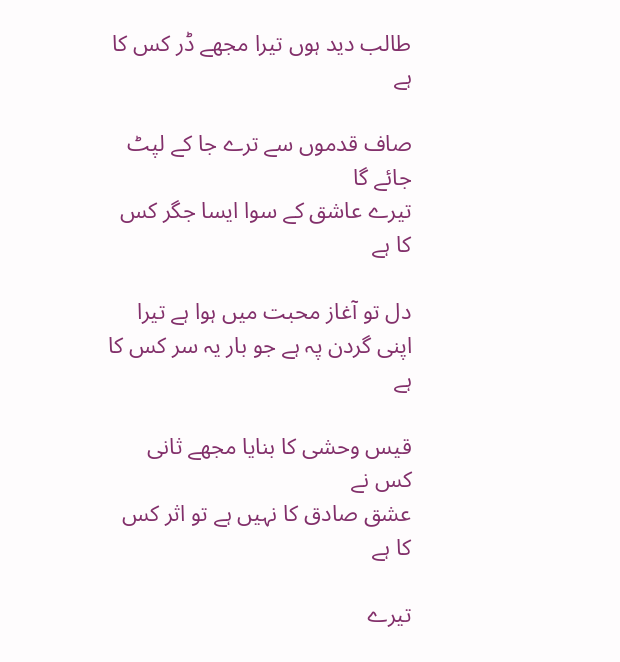طالب دید ہوں تیرا مجھے ڈر کس کا ہے

صاف قدموں سے ترے جا کے لپٹ جائے گا
تیرے عاشق کے سوا ایسا جگر کس کا ہے

دل تو آغاز محبت میں ہوا ہے تیرا
اپنی گردن پہ ہے جو بار یہ سر کس کا ہے

قیس وحشی کا بنایا مجھے ثانی کس نے
عشق صادق کا نہیں ہے تو اثر کس کا ہے

تیرے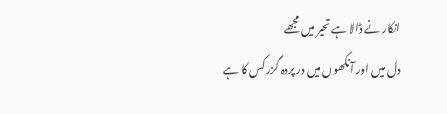انکار نے ڈالا ہے تحیر میں مجھے
دل میں اور آنکھوں میں در پردہ گزر کس کا ہے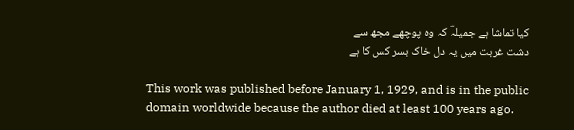کیا تماشا ہے جمیلہؔ کہ وہ پوچھے مجھ سے
دشت غربت میں یہ دل خاک بسر کس کا ہے

This work was published before January 1, 1929, and is in the public domain worldwide because the author died at least 100 years ago.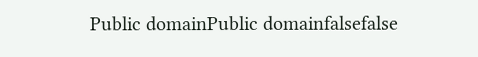Public domainPublic domainfalsefalse